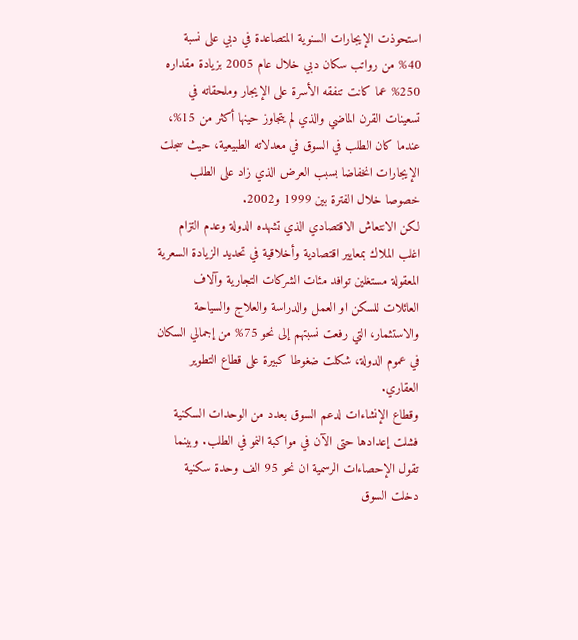استحوذت الإيجارات السنوية المتصاعدة في دبي على نسبة 40% من رواتب سكان دبي خلال عام 2005 بزيادة مقداره 250% عما كانت تنفقه الأسرة على الإيجار وملحقاته في تسعينات القرن الماضي والذي لم يتجاوز حينها أكثر من 15%، عندما كان الطلب في السوق في معدلاته الطبيعية، حيث سجلت الإيجارات انخفاضا بسبب العرض الذي زاد على الطلب خصوصا خلال الفترة بين 1999 و2002.
لكن الانتعاش الاقتصادي الذي تشهده الدولة وعدم التزام اغلب الملاك بمعايير اقتصادية وأخلاقية في تحديد الزيادة السعرية المعقولة مستغلين توافد مئات الشركات التجارية وآلاف العائلات للسكن او العمل والدراسة والعلاج والسياحة والاستثمار، التي رفعت نسبتهم إلى نحو 75% من إجمالي السكان في عموم الدولة، شكلت ضغوطا كبيرة على قطاع التطوير العقاري.
وقطاع الإنشاءات لدعم السوق بعدد من الوحدات السكنية فشلت إعدادها حتى الآن في مواكبة النمو في الطلب. وبينما تقول الإحصاءات الرسمية ان نحو 95 الف وحدة سكنية دخلت السوق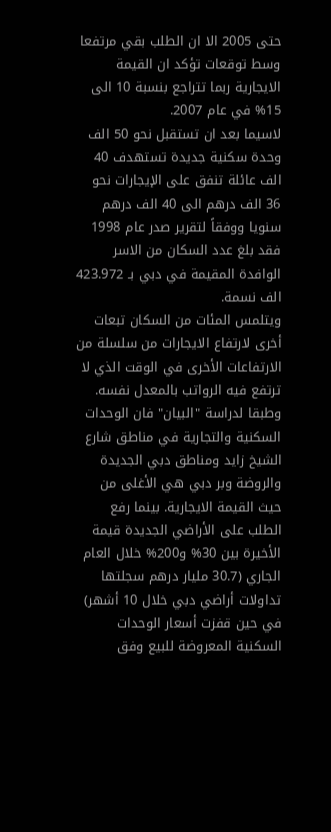حتى 2005 الا ان الطلب بقي مرتفعا وسط توقعات تؤكد ان القيمة الايجارية ربما تتراجع بنسبة 10 الى 15% في عام 2007.
لاسيما بعد ان تستقبل نحو 50 الف وحدة سكنية جديدة تستهدف 40 الف عائلة تنفق على الإيجارات نحو 36 الف درهم الى 40 الف درهم سنويا ووفقاً لتقرير صدر عام 1998 فقد بلغ عدد السكان من الاسر الوافدة المقيمة في دبي بـ 423.972 الف نسمة.
ويتلمس المئات من السكان تبعات أخرى لارتفاع الايجارات من سلسلة من الارتفاعات الأخرى في الوقت الذي لا ترتفع فيه الرواتب بالمعدل نفسه.
وطبقا لدراسة "البيان" فان الوحدات السكنية والتجارية في مناطق شارع الشيخ زايد ومناطق دبي الجديدة والروضة وبر دبي هي الأغلى من حيث القيمة الايجارية. بينما رفع الطلب على الأراضي الجديدة قيمة الأخيرة بين 30% و200% خلال العام الجاري (30.7 مليار درهم سجلتها تداولات أراضي دبي خلال 10 أشهر) في حين قفزت أسعار الوحدات السكنية المعروضة للبيع وفق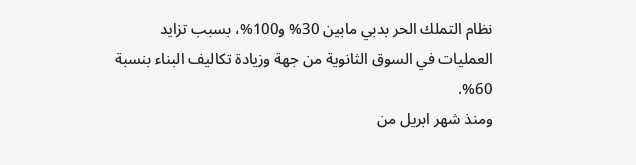نظام التملك الحر بدبي مابين 30% و100%، بسبب تزايد العمليات في السوق الثانوية من جهة وزيادة تكاليف البناء بنسبة 60%.
ومنذ شهر ابريل من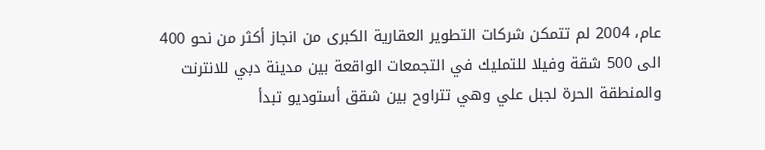عام، 2004 لم تتمكن شركات التطوير العقارية الكبرى من انجاز أكثر من نحو 400 الى 500 شقة وفيلا للتمليك في التجمعات الواقعة بين مدينة دبي للانترنت والمنطقة الحرة لجبل علي وهي تتراوح بين شقق أستوديو تبدأ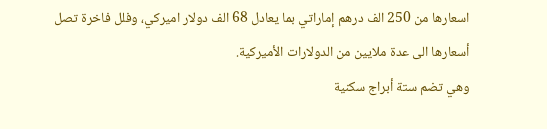اسعارها من 250 الف درهم إماراتي بما يعادل 68 الف دولار اميركي، وفلل فاخرة تصل أسعارها الى عدة ملايين من الدولارات الأميركية.
وهي تضم ستة أبراج سكنية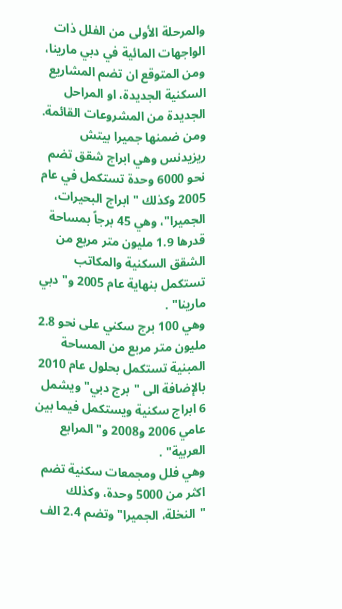والمرحلة الأولى من الفلل ذات الواجهات المائية في دبي مارينا، ومن المتوقع ان تضم المشاريع السكنية الجديدة، او المراحل الجديدة من المشروعات القائمة.
ومن ضمنها جميرا بيتش ريزيدنس وهي ابراج شقق تضم نحو 6000 وحدة تستكمل في عام 2005 وكذلك "ابراج البحيرات، الجميرا"، وهي 45 برجاً بمساحة قدرها 1.9 مليون متر مربع من الشقق السكنية والمكاتب تستكمل بنهاية عام 2005 و"دبي مارينا" .
وهي 100 برج سكني على نحو 2.8 مليون متر مربع من المساحة المبنية تستكمل بحلول عام 2010 بالإضافة الى "برج دبي" ويشمل 6 ابراج سكنية ويستكمل فيما بين عامي 2006 و2008 و"المرابع العربية" .
وهي فلل ومجمعات سكنية تضم اكثر من 5000 وحدة، وكذلك "النخلة، الجميرا" وتضم 2.4 الف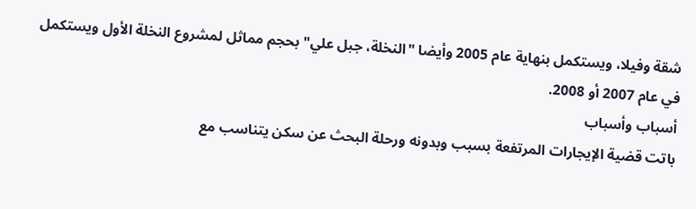شقة وفيلا، ويستكمل بنهاية عام 2005 وأيضا "النخلة، جبل علي" بحجم مماثل لمشروع النخلة الأول ويستكمل في عام 2007 أو 2008.
أسباب وأسباب
باتت قضية الإيجارات المرتفعة بسبب وبدونه ورحلة البحث عن سكن يتناسب مع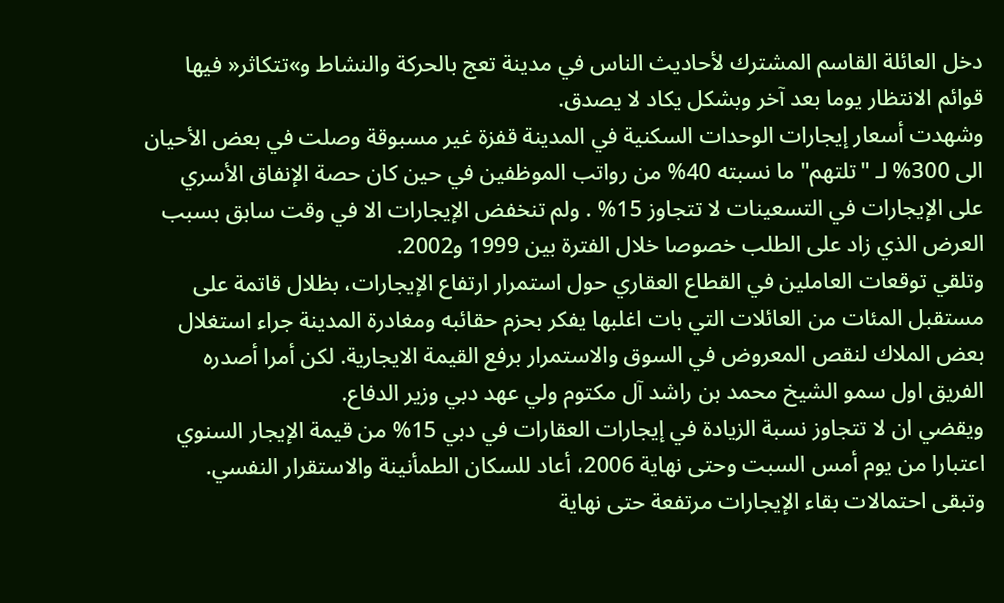دخل العائلة القاسم المشترك لأحاديث الناس في مدينة تعج بالحركة والنشاط و»تتكاثر« فيها قوائم الانتظار يوما بعد آخر وبشكل يكاد لا يصدق.
وشهدت أسعار إيجارات الوحدات السكنية في المدينة قفزة غير مسبوقة وصلت في بعض الأحيان الى 300% لـ "تلتهم" ما نسبته 40% من رواتب الموظفين في حين كان حصة الإنفاق الأسري على الإيجارات في التسعينات لا تتجاوز 15% . ولم تنخفض الإيجارات الا في وقت سابق بسبب العرض الذي زاد على الطلب خصوصا خلال الفترة بين 1999 و2002.
وتلقي توقعات العاملين في القطاع العقاري حول استمرار ارتفاع الإيجارات، بظلال قاتمة على مستقبل المئات من العائلات التي بات اغلبها يفكر بحزم حقائبه ومغادرة المدينة جراء استغلال بعض الملاك لنقص المعروض في السوق والاستمرار برفع القيمة الايجارية. لكن أمرا أصدره الفريق اول سمو الشيخ محمد بن راشد آل مكتوم ولي عهد دبي وزير الدفاع.
ويقضي ان لا تتجاوز نسبة الزيادة في إيجارات العقارات في دبي 15% من قيمة الإيجار السنوي اعتبارا من يوم أمس السبت وحتى نهاية 2006، أعاد للسكان الطمأنينة والاستقرار النفسي.
وتبقى احتمالات بقاء الإيجارات مرتفعة حتى نهاية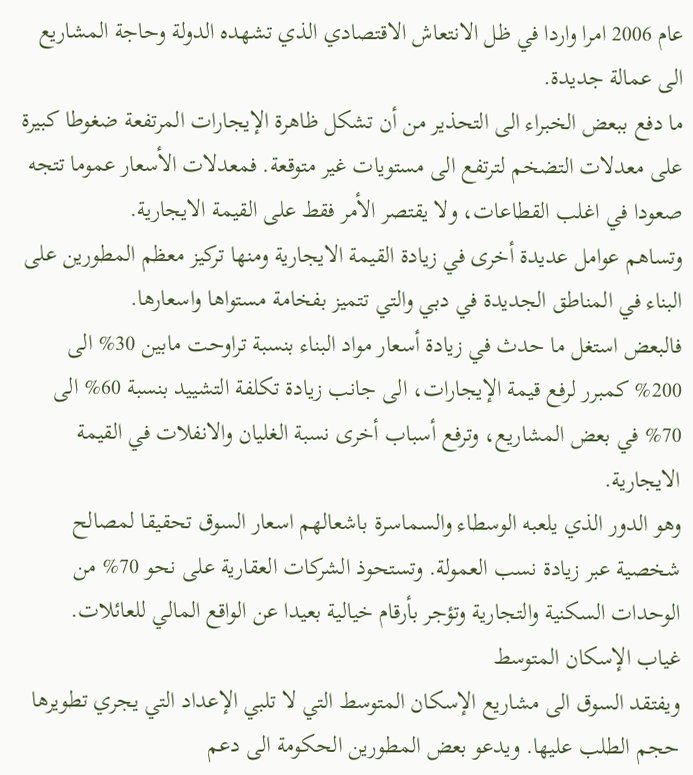عام 2006 امرا واردا في ظل الانتعاش الاقتصادي الذي تشهده الدولة وحاجة المشاريع الى عمالة جديدة.
ما دفع ببعض الخبراء الى التحذير من أن تشكل ظاهرة الإيجارات المرتفعة ضغوطا كبيرة على معدلات التضخم لترتفع الى مستويات غير متوقعة. فمعدلات الأسعار عموما تتجه صعودا في اغلب القطاعات، ولا يقتصر الأمر فقط على القيمة الايجارية.
وتساهم عوامل عديدة أخرى في زيادة القيمة الايجارية ومنها تركيز معظم المطورين على البناء في المناطق الجديدة في دبي والتي تتميز بفخامة مستواها واسعارها.
فالبعض استغل ما حدث في زيادة أسعار مواد البناء بنسبة تراوحت مابين 30% الى 200% كمبرر لرفع قيمة الإيجارات، الى جانب زيادة تكلفة التشييد بنسبة 60% الى 70% في بعض المشاريع، وترفع أسباب أخرى نسبة الغليان والانفلات في القيمة الايجارية.
وهو الدور الذي يلعبه الوسطاء والسماسرة باشعالهم اسعار السوق تحقيقا لمصالح شخصية عبر زيادة نسب العمولة. وتستحوذ الشركات العقارية على نحو 70% من الوحدات السكنية والتجارية وتؤجر بأرقام خيالية بعيدا عن الواقع المالي للعائلات.
غياب الإسكان المتوسط
ويفتقد السوق الى مشاريع الإسكان المتوسط التي لا تلبي الإعداد التي يجري تطويرها حجم الطلب عليها. ويدعو بعض المطورين الحكومة الى دعم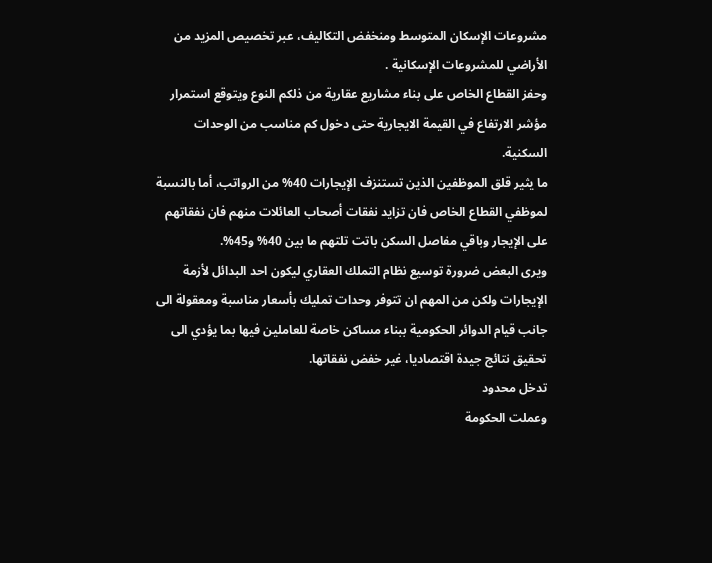مشروعات الإسكان المتوسط ومنخفض التكاليف، عبر تخصيص المزيد من الأراضي للمشروعات الإسكانية .
وحفز القطاع الخاص على بناء مشاريع عقارية من ذلكم النوع ويتوقع استمرار مؤشر الارتفاع في القيمة الايجارية حتى دخول كم مناسب من الوحدات السكنية.
ما يثير قلق الموظفين الذين تستنزف الإيجارات 40% من الرواتب، أما بالنسبة لموظفي القطاع الخاص فان تزايد نفقات أصحاب العائلات منهم فان نفقاتهم على الإيجار وباقي مفاصل السكن باتت تلتهم ما بين 40% و45%.
ويرى البعض ضرورة توسيع نظام التملك العقاري ليكون احد البدائل لأزمة الإيجارات ولكن من المهم ان تتوفر وحدات تمليك بأسعار مناسبة ومعقولة الى جانب قيام الدوائر الحكومية ببناء مساكن خاصة للعاملين فيها بما يؤدي الى تحقيق نتائج جيدة اقتصاديا، غير خفض نفقاتها.
تدخل محدود
وعملت الحكومة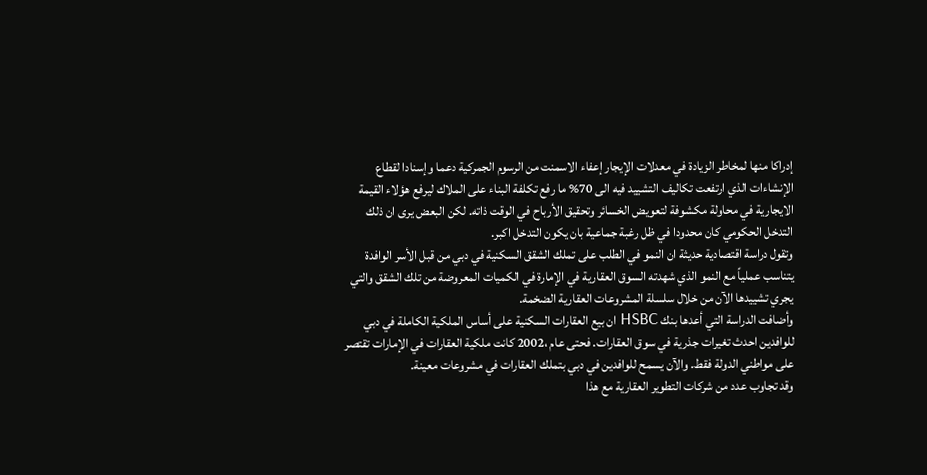إدراكا منها لمخاطر الزيادة في معدلات الإيجار إعفاء الاسمنت من الرسوم الجمركية دعما وإسنادا لقطاع الإنشاءات الذي ارتفعت تكاليف التشييد فيه الى 70% ما رفع تكلفة البناء على الملاك ليرفع هؤلاء القيمة الايجارية في محاولة مكشوفة لتعويض الخسائر وتحقيق الأرباح في الوقت ذاته. لكن البعض يرى ان ذلك التدخل الحكومي كان محدودا في ظل رغبة جماعية بان يكون التدخل اكبر.
وتقول دراسة اقتصادية حديثة ان النمو في الطلب على تملك الشقق السكنية في دبي من قبل الأسر الوافدة يتناسب عملياً مع النمو الذي شهدته السوق العقارية في الإمارة في الكميات المعروضة من تلك الشقق والتي يجري تشييدها الآن من خلال سلسلة المشروعات العقارية الضخمة.
وأضافت الدراسة التي أعدها بنك HSBC ان بيع العقارات السكنية على أساس الملكية الكاملة في دبي للوافدين احدث تغيرات جذرية في سوق العقارات. فحتى عام ،2002 كانت ملكية العقارات في الإمارات تقتصر على مواطني الدولة فقط. والآن يسمح للوافدين في دبي بتملك العقارات في مشروعات معينة.
وقد تجاوب عدد من شركات التطوير العقارية مع هذا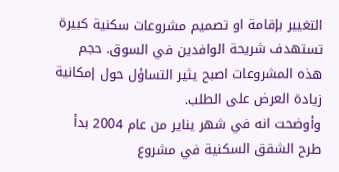التغيير بإقامة او تصميم مشروعات سكنية كبيرة تستهدف شريحة الوافدين في السوق. حجم هذه المشروعات اصبح يثير التساؤل حول إمكانية زيادة العرض على الطلب.
وأوضحت انه في شهر يناير من عام 2004 بدأ طرح الشقق السكنية في مشروع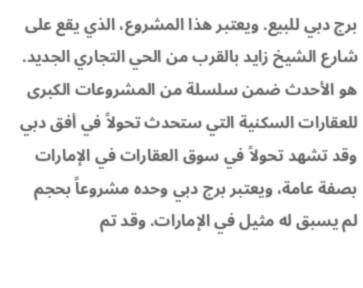برج دبي للبيع. ويعتبر هذا المشروع، الذي يقع على شارع الشيخ زايد بالقرب من الحي التجاري الجديد.
هو الأحدث ضمن سلسلة من المشروعات الكبرى للعقارات السكنية التي ستحدث تحولاً في أفق دبي وقد تشهد تحولاً في سوق العقارات في الإمارات بصفة عامة، ويعتبر برج دبي وحده مشروعاً بحجم لم يسبق له مثيل في الإمارات. وقد تم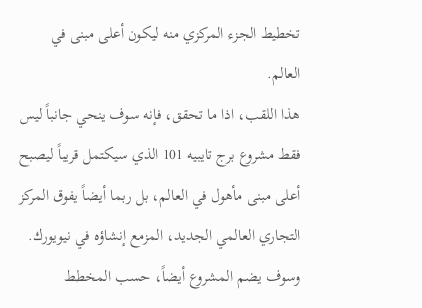تخطيط الجزء المركزي منه ليكون أعلى مبنى في العالم.
هذا اللقب، اذا ما تحقق، فإنه سوف ينحي جانباً ليس فقط مشروع برج تايبيه 101 الذي سيكتمل قريباً ليصبح أعلى مبنى مأهول في العالم، بل ربما أيضاً يفوق المركز التجاري العالمي الجديد، المزمع إنشاؤه في نيويورك.
وسوف يضم المشروع أيضاً، حسب المخطط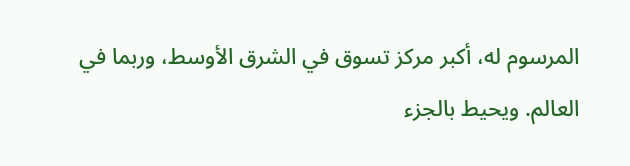المرسوم له، أكبر مركز تسوق في الشرق الأوسط، وربما في العالم. ويحيط بالجزء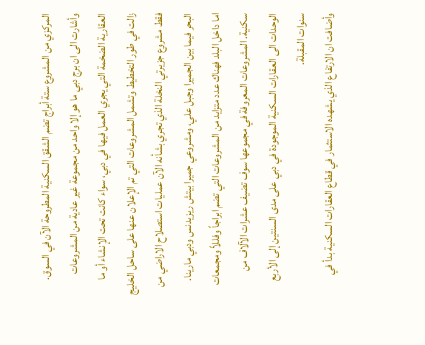المركزي من المشروع ستة أبراج تضم الشقق السكنية المطروحة الآن في السوق.
وأشارت الى ان برج دبي ما هو إلا واحد من مجموعة غير عادية من المشروعات العقارية الضخمة التي يجري العمل فيها في دبي، سواء كانت تحت الإنشاء أو ما زالت في طور التخطيط وتشمل المشروعات التي تم الإعلان عنها على ساحل الخليج فقط مشروع جزيرتي النخلة الذي تجري بشأنه الآن عمليات استصلاح الاراضي من البحر فيما بين الجميرا وجبل علي، ومشروعي جميرا بيتش ريزيدنس ودبي مارينا.
اما داخل البلد فهناك عدد متزايد من المشروعات التي تضم ابراجاً وفللاً ومجمعات سكنية. المشروعات المعروفة في مجموعها سوف تضيف عشرات الآلاف من الوحدات الى العقارات السكنية الموجودة في دبي على مدى السنتين إلى الأربع سنوات المقبلة.
وأضافت ان الارتفاع الذي يشهده الاستثمار في قطاع العقارات السكنية بدأ في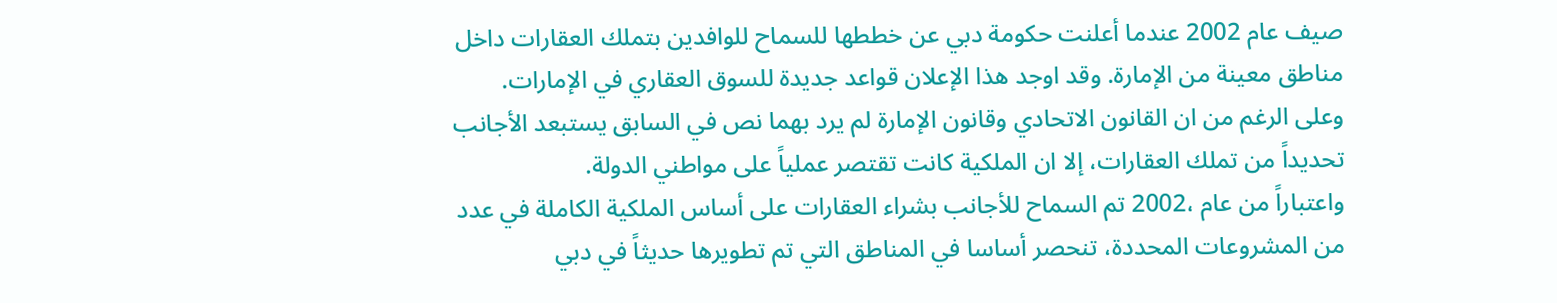صيف عام 2002 عندما أعلنت حكومة دبي عن خططها للسماح للوافدين بتملك العقارات داخل مناطق معينة من الإمارة. وقد اوجد هذا الإعلان قواعد جديدة للسوق العقاري في الإمارات.
وعلى الرغم من ان القانون الاتحادي وقانون الإمارة لم يرد بهما نص في السابق يستبعد الأجانب تحديداً من تملك العقارات، إلا ان الملكية كانت تقتصر عملياً على مواطني الدولة.
واعتباراً من عام ،2002 تم السماح للأجانب بشراء العقارات على أساس الملكية الكاملة في عدد من المشروعات المحددة، تنحصر أساسا في المناطق التي تم تطويرها حديثاً في دبي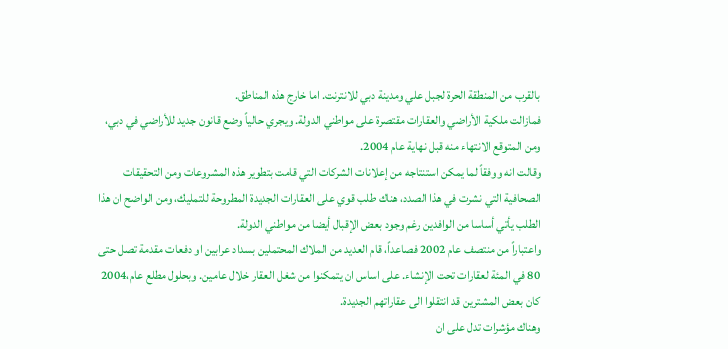بالقرب من المنطقة الحرة لجبل علي ومدينة دبي للانترنت. اما خارج هذه المناطق.
فمازالت ملكية الأراضي والعقارات مقتصرة على مواطني الدولة. ويجري حالياً وضع قانون جديد للأراضي في دبي، ومن المتوقع الانتهاء منه قبل نهاية عام 2004.
وقالت انه ووفقاً لما يمكن استنتاجه من إعلانات الشركات التي قامت بتطوير هذه المشروعات ومن التحقيقات الصحافية التي نشرت في هذا الصدد، هناك طلب قوي على العقارات الجديدة المطروحة للتمليك، ومن الواضح ان هذا الطلب يأتي أساسا من الوافدين رغم وجود بعض الإقبال أيضا من مواطني الدولة.
واعتباراً من منتصف عام 2002 فصاعداً، قام العديد من الملاك المحتملين بسداد عرابين او دفعات مقدمة تصل حتى 80 في المئة لعقارات تحت الإنشاء. على اساس ان يتمكنوا من شغل العقار خلال عامين. وبحلول مطلع عام،2004 كان بعض المشترين قد انتقلوا الى عقاراتهم الجديدة.
وهناك مؤشرات تدل على ان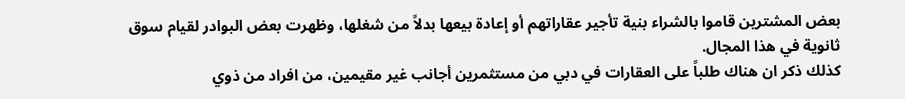بعض المشترين قاموا بالشراء بنية تأجير عقاراتهم أو إعادة بيعها بدلاً من شغلها، وظهرت بعض البوادر لقيام سوق ثانوية في هذا المجال.
كذلك ذكر ان هناك طلباً على العقارات في دبي من مستثمرين أجانب غير مقيمين، من افراد من ذوي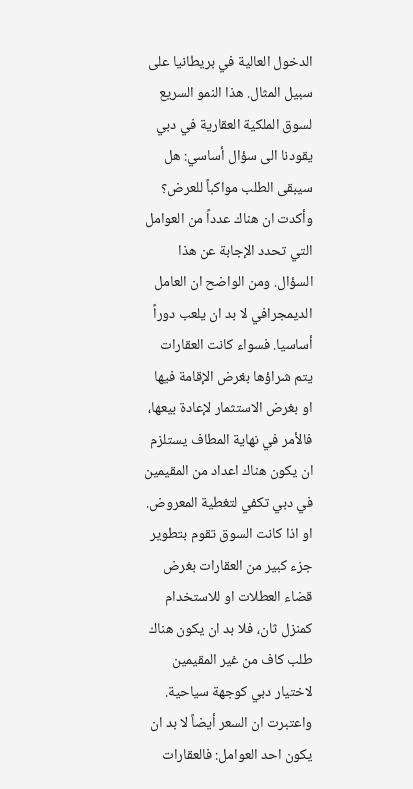الدخول العالية في بريطانيا على سبيل المثال. هذا النمو السريع لسوق الملكية العقارية في دبي يقودنا الى سؤال أساسي: هل سيبقى الطلب مواكباً للعرض؟
وأكدت ان هناك عدداً من العوامل التي تحدد الإجابة عن هذا السؤال. ومن الواضح ان العامل الديمجرافي لا بد ان يلعب دوراً أساسيا. فسواء كانت العقارات يتم شراؤها بغرض الإقامة فيها او بغرض الاستثمار لإعادة بيعها، فالأمر في نهاية المطاف يستلزم ان يكون هناك اعداد من المقيمين في دبي تكفي لتغطية المعروض.
او اذا كانت السوق تقوم بتطوير جزء كبير من العقارات بغرض قضاء العطلات او للاستخدام كمنزل ثان، فلا بد ان يكون هناك طلب كاف من غير المقيمين لاختيار دبي كوجهة سياحية.
واعتبرت ان السعر أيضاً لا بد ان يكون احد العوامل: فالعقارات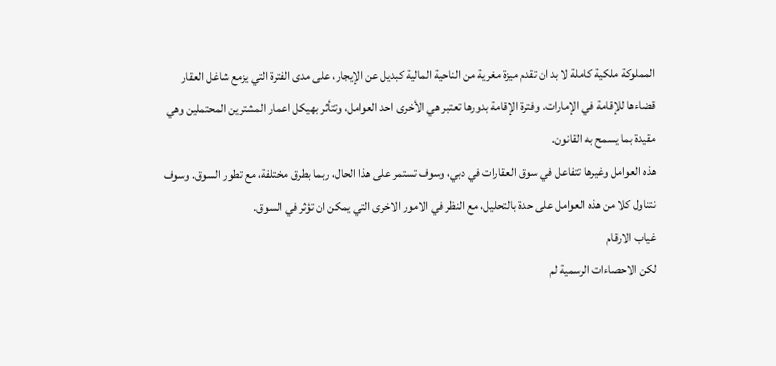المملوكة ملكية كاملة لا بد ان تقدم ميزة مغرية من الناحية المالية كبديل عن الإيجار، على مدى الفترة التي يزمع شاغل العقار قضاءها للإقامة في الإمارات. وفترة الإقامة بدورها تعتبر هي الأخرى احد العوامل، وتتأثر بهيكل اعمار المشترين المحتملين وهي مقيدة بما يسمح به القانون.
هذه العوامل وغيرها تتفاعل في سوق العقارات في دبي، وسوف تستمر على هذا الحال، ربما بطرق مختلفة، مع تطور السوق. وسوف نتناول كلا من هذه العوامل على حدة بالتحليل، مع النظر في الامور الاخرى التي يمكن ان تؤثر في السوق.
غياب الارقام
لكن الاحصاءات الرسمية لم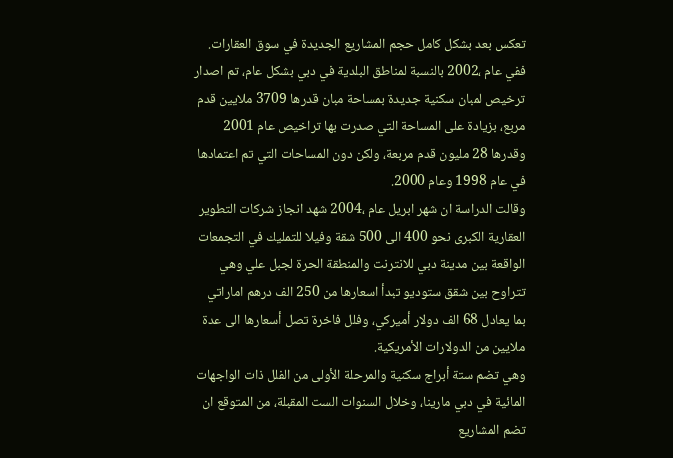تعكس بعد بشكل كامل حجم المشاريع الجديدة في سوق العقارات. ففي عام ،2002 بالنسبة لمناطق البلدية في دبي بشكل عام، تم اصدار ترخيص لمبان سكنية جديدة بمساحة مبان قدرها 3709 ملايين قدم مربع، بزيادة على المساحة التي صدرت بها تراخيص عام 2001 وقدرها 28 مليون قدم مربعة، ولكن دون المساحات التي تم اعتمادها في عام 1998 وعام 2000.
وقالت الدراسة ان شهر ابريل عام ،2004 شهد انجاز شركات التطوير العقارية الكبرى نحو 400 الى 500 شقة وفيلا للتمليك في التجمعات الواقعة بين مدينة دبي للانترنت والمنطقة الحرة لجبل علي وهي تتراوح بين شقق ستوديو تبدأ اسعارها من 250 الف درهم اماراتي بما يعادل 68 الف دولار أميركي، وفلل فاخرة تصل أسعارها الى عدة ملايين من الدولارات الأمريكية.
وهي تضم ستة أبراج سكنية والمرحلة الأولى من الفلل ذات الواجهات المائية في دبي مارينا، وخلال السنوات الست المقبلة، من المتوقع ان تضم المشاريع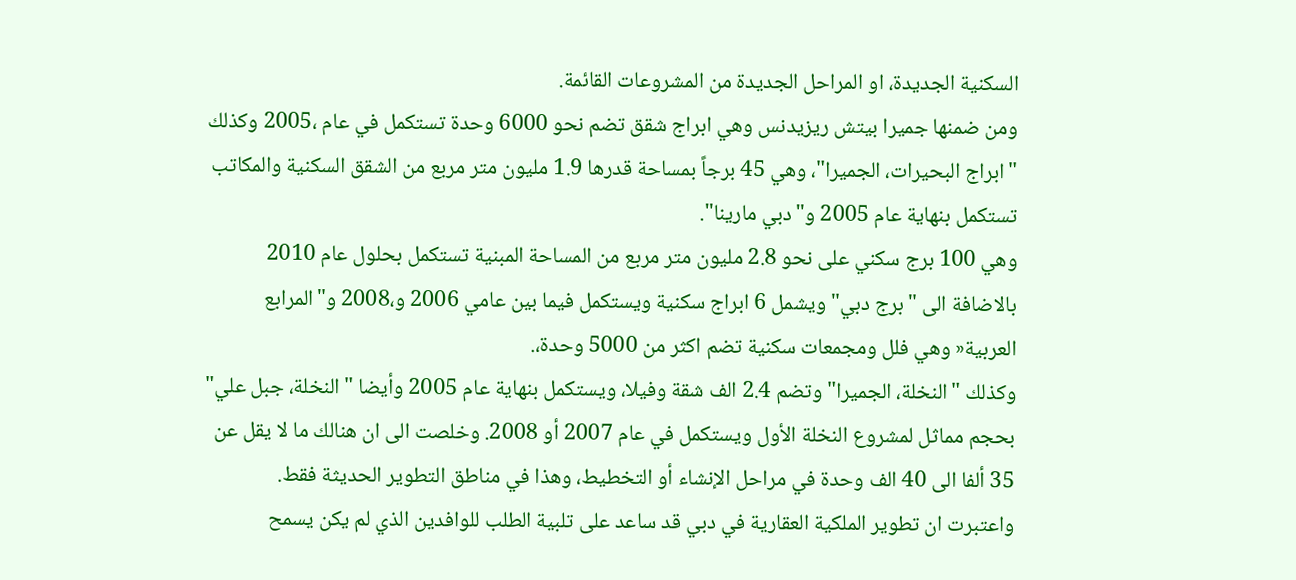السكنية الجديدة، او المراحل الجديدة من المشروعات القائمة.
ومن ضمنها جميرا بيتش ريزيدنس وهي ابراج شقق تضم نحو 6000 وحدة تستكمل في عام ،2005 وكذلك "ابراج البحيرات، الجميرا"، وهي 45 برجاً بمساحة قدرها 1.9 مليون متر مربع من الشقق السكنية والمكاتب تستكمل بنهاية عام 2005 و"دبي مارينا".
وهي 100 برج سكني على نحو 2.8 مليون متر مربع من المساحة المبنية تستكمل بحلول عام 2010 بالاضافة الى "برج دبي" ويشمل 6 ابراج سكنية ويستكمل فيما بين عامي 2006 و،2008 و"المرابع العربية« وهي فلل ومجمعات سكنية تضم اكثر من 5000 وحدة،.
وكذلك "النخلة، الجميرا" وتضم 2.4 الف شقة وفيلا، ويستكمل بنهاية عام 2005 وأيضا "النخلة، جبل علي" بحجم مماثل لمشروع النخلة الأول ويستكمل في عام 2007 أو 2008. وخلصت الى ان هنالك ما لا يقل عن 35 ألفا الى 40 الف وحدة في مراحل الإنشاء أو التخطيط، وهذا في مناطق التطوير الحديثة فقط.
واعتبرت ان تطوير الملكية العقارية في دبي قد ساعد على تلبية الطلب للوافدين الذي لم يكن يسمح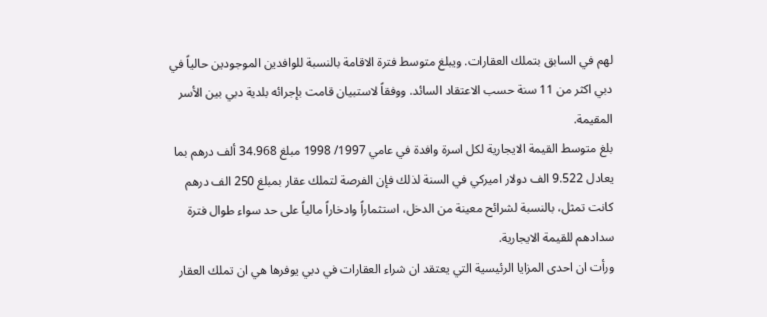لهم في السابق بتملك العقارات. ويبلغ متوسط فترة الاقامة بالنسبة للوافدين الموجودين حالياً في دبي اكثر من 11 سنة حسب الاعتقاد السائد. ووفقاً لاستبيان قامت بإجرائه بلدية دبي بين الأسر المقيمة.
بلغ متوسط القيمة الايجارية لكل اسرة وافدة في عامي 1997/ 1998 مبلغ 34.968 ألف درهم بما يعادل 9.522 الف دولار اميركي في السنة لذلك فإن الفرصة لتملك عقار بمبلغ 250 الف درهم كانت تمثل، بالنسبة لشرائح معينة من الدخل، استثماراً وادخاراً مالياً على حد سواء طوال فترة سدادهم للقيمة الايجارية.
ورأت ان احدى المزايا الرئيسية التي يعتقد ان شراء العقارات في دبي يوفرها هي ان تملك العقار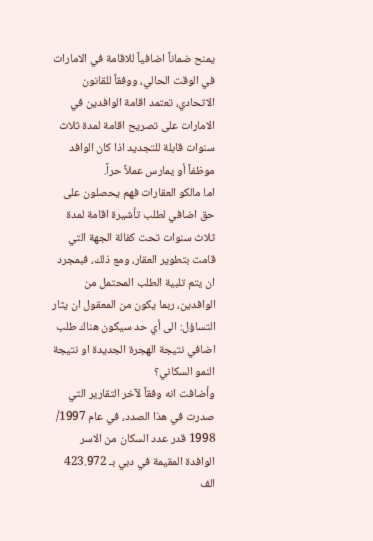يمنح ضماناً اضافياً للاقامة في الامارات في الوقت الحالي، ووفقاً للقانون الاتحادي، تعتمد اقامة الوافدين في الامارات على تصريح اقامة لمدة ثلاث سنوات قابلة للتجديد اذا كان الوافد موظفاً أو يمارس عملاً حراً.
اما مالكو العقارات فهم يحصلون على حق اضافي لطلب تأشيرة اقامة لمدة ثلاث سنوات تحت كفالة الجهة التي قامت بتطوير العقار، ومع ذلك، فبمجرد ان يتم تلبية الطلب المحتمل من الوافدين، ربما يكون من المعقول ان يثار التساؤل: الى أي حد سيكون هناك طلب اضافي نتيجة الهجرة الجديدة او نتيجة النمو السكاني؟
وأضافت انه وفقاً لآخر التقارير التي صدرت في هذا الصدد، في عام 1997/ 1998 قدر عدد السكان من الاسر الوافدة المقيمة في دبي بـ 423.972 الف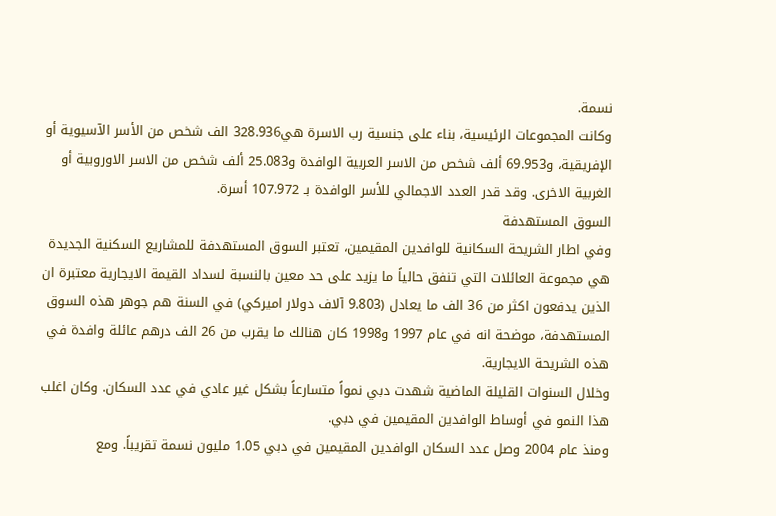نسمة.
وكانت المجموعات الرئيسية، بناء على جنسية رب الاسرة هي328.936 الف شخص من الأسر الآسيوية أو الإفريقية، و69.953 ألف شخص من الاسر العربية الوافدة و25.083 ألف شخص من الاسر الاوروبية أو الغربية الاخرى. وقد قدر العدد الاجمالي للأسر الوافدة بـ 107.972 أسرة.
السوق المستهدفة
وفي اطار الشريحة السكانية للوافدين المقيمين، تعتبر السوق المستهدفة للمشاريع السكنية الجديدة هي مجموعة العائلات التي تنفق حالياً ما يزيد على حد معين بالنسبة لسداد القيمة الايجارية معتبرة ان الذين يدفعون اكثر من 36 الف ما يعادل (9.803 آلاف دولار اميركي) في السنة هم جوهر هذه السوق المستهدفة، موضحة انه في عام 1997 و1998 كان هنالك ما يقرب من 26 الف درهم عائلة وافدة في هذه الشريحة الايجارية.
وخلال السنوات القليلة الماضية شهدت دبي نمواً متسارعاً بشكل غير عادي في عدد السكان. وكان اغلب هذا النمو في أوساط الوافدين المقيمين في دبي.
ومنذ عام 2004 وصل عدد السكان الوافدين المقيمين في دبي 1.05 مليون نسمة تقريباً. ومع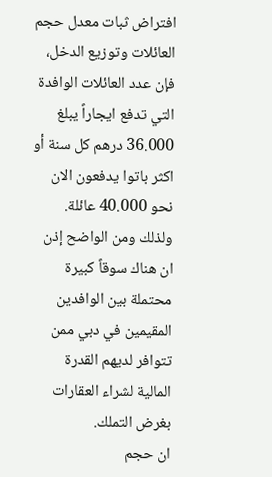افتراض ثبات معدل حجم العائلات وتوزيع الدخل، فإن عدد العائلات الوافدة التي تدفع ايجاراً يبلغ 36.000 درهم كل سنة أو اكثر باتوا يدفعون الان نحو 40.000 عائلة.
ولذلك ومن الواضح إذن ان هناك سوقاً كبيرة محتملة بين الوافدين المقيمين في دبي ممن تتوافر لديهم القدرة المالية لشراء العقارات بغرض التملك.
ان حجم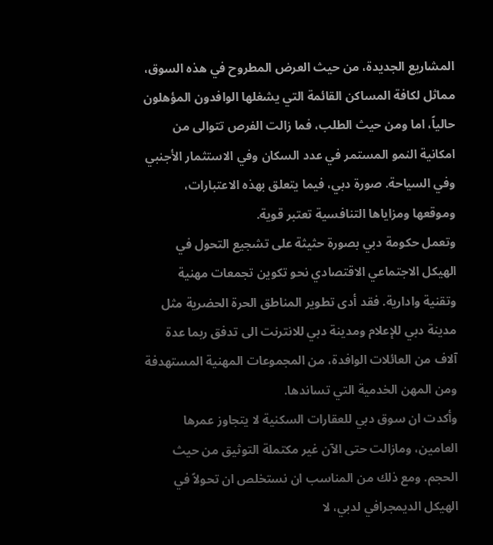المشاريع الجديدة، من حيث العرض المطروح في هذه السوق، مماثل لكافة المساكن القائمة التي يشغلها الوافدون المؤهلون حالياً، اما ومن حيث الطلب، فما زالت الفرص تتوالى من امكانية النمو المستمر في عدد السكان وفي الاستثمار الأجنبي وفي السياحة. صورة دبي، فيما يتعلق بهذه الاعتبارات، وموقعها ومزاياها التنافسية تعتبر قوية.
وتعمل حكومة دبي بصورة حثيثة على تشجيع التحول في الهيكل الاجتماعي الاقتصادي نحو تكوين تجمعات مهنية وتقنية وادارية. فقد أدى تطوير المناطق الحرة الحضرية مثل مدينة دبي للإعلام ومدينة دبي للانترنت الى تدفق ربما عدة آلاف من العائلات الوافدة، من المجموعات المهنية المستهدفة ومن المهن الخدمية التي تساندها.
وأكدت ان سوق دبي للعقارات السكنية لا يتجاوز عمرها العامين، ومازالت حتى الآن غير مكتملة التوثيق من حيث الحجم. ومع ذلك من المناسب ان نستخلص ان تحولاً في الهيكل الديمجرافي لدبي، لا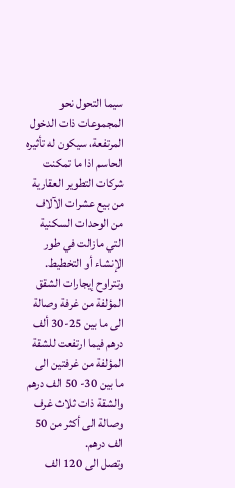سيما التحول نحو المجموعات ذات الدخول المرتفعة، سيكون له تأثيره الحاسم اذا ما تمكنت شركات التطوير العقارية من بيع عشرات الآلاف من الوحدات السكنية التي مازالت في طور الإنشاء أو التخطيط.
وتتراوح إيجارات الشقق المؤلفة من غرفة وصالة الى ما بين 25-30 ألف درهم فيما ارتفعت للشقة المؤلفة من غرفتين الى ما بين 30- 50 الف درهم والشقة ذات ثلاث غرف وصالة الى أكثر من 50 الف درهم.
وتصل الى 120 الف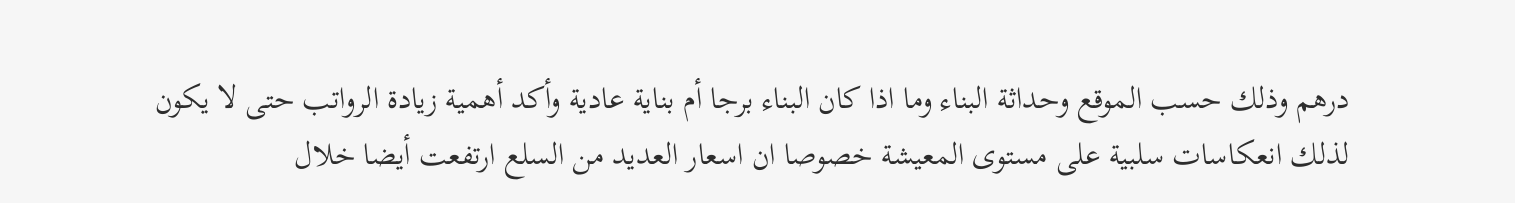درهم وذلك حسب الموقع وحداثة البناء وما اذا كان البناء برجا أم بناية عادية وأكد أهمية زيادة الرواتب حتى لا يكون لذلك انعكاسات سلبية على مستوى المعيشة خصوصا ان اسعار العديد من السلع ارتفعت أيضا خلال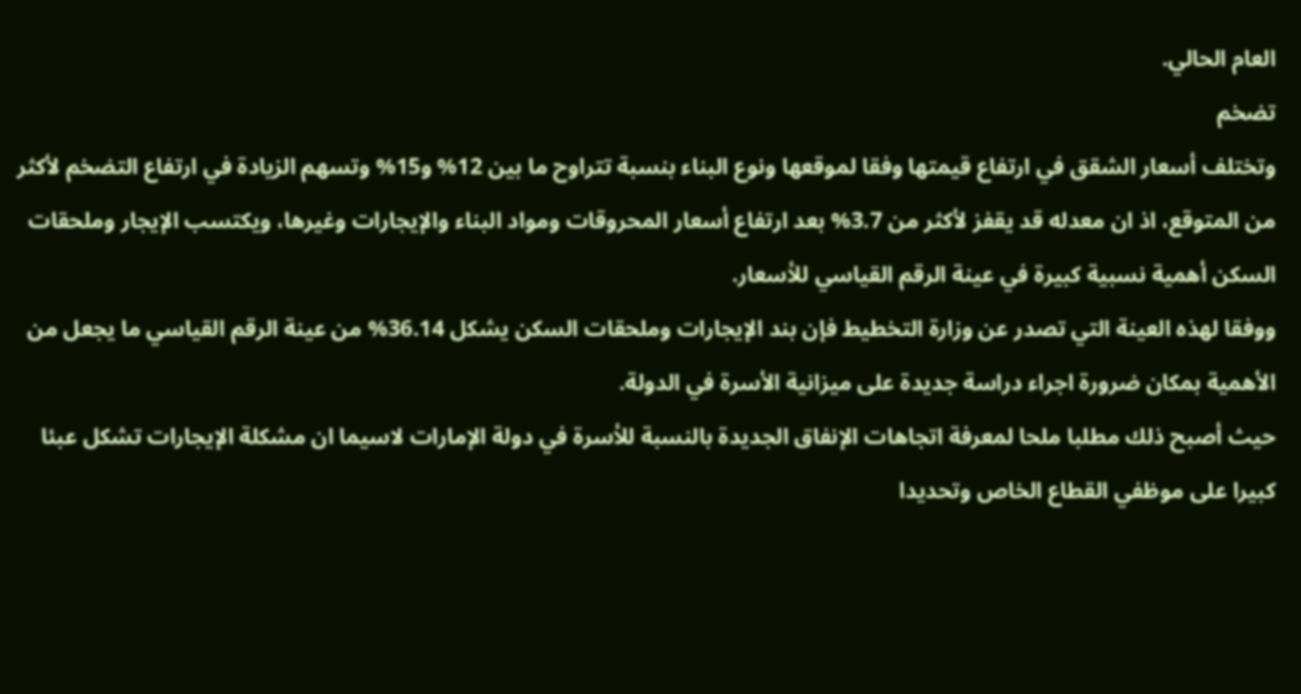العام الحالي.
تضخم
وتختلف أسعار الشقق في ارتفاع قيمتها وفقا لموقعها ونوع البناء بنسبة تتراوح ما بين 12% و15% وتسهم الزيادة في ارتفاع التضخم لأكثر من المتوقع، اذ ان معدله قد يقفز لأكثر من 3.7% بعد ارتفاع أسعار المحروقات ومواد البناء والإيجارات وغيرها، ويكتسب الإيجار وملحقات السكن أهمية نسبية كبيرة في عينة الرقم القياسي للأسعار.
ووفقا لهذه العينة التي تصدر عن وزارة التخطيط فإن بند الإيجارات وملحقات السكن يشكل 36.14% من عينة الرقم القياسي ما يجعل من الأهمية بمكان ضرورة اجراء دراسة جديدة على ميزانية الأسرة في الدولة.
حيث أصبح ذلك مطلبا ملحا لمعرفة اتجاهات الإنفاق الجديدة بالنسبة للأسرة في دولة الإمارات لاسيما ان مشكلة الإيجارات تشكل عبئا كبيرا على موظفي القطاع الخاص وتحديدا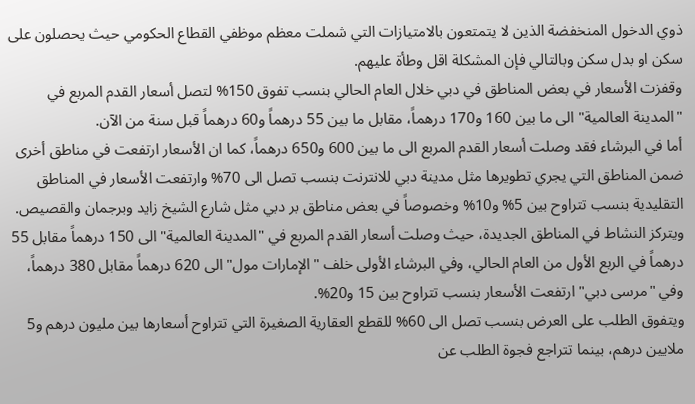ذوي الدخول المنخفضة الذين لا يتمتعون بالامتيازات التي شملت معظم موظفي القطاع الحكومي حيث يحصلون على سكن او بدل سكن وبالتالي فإن المشكلة اقل وطأة عليهم.
وقفزت الأسعار في بعض المناطق في دبي خلال العام الحالي بنسب تفوق 150% لتصل أسعار القدم المربع في "المدينة العالمية" الى ما بين 160 و170 درهماً، مقابل ما بين 55 درهماً و60 درهماً قبل سنة من الآن.
أما في البرشاء فقد وصلت أسعار القدم المربع الى ما بين 600 و650 درهماً، كما ان الأسعار ارتفعت في مناطق أخرى ضمن المناطق التي يجري تطويرها مثل مدينة دبي للانترنت بنسب تصل الى 70% وارتفعت الأسعار في المناطق التقليدية بنسب تتراوح بين 5% و10% وخصوصاً في بعض مناطق بر دبي مثل شارع الشيخ زايد وبرجمان والقصيص.
ويتركز النشاط في المناطق الجديدة، حيث وصلت أسعار القدم المربع في "المدينة العالمية" الى 150 درهماً مقابل 55 درهماً في الربع الأول من العام الحالي، وفي البرشاء الأولى خلف "الإمارات مول" الى 620 درهماً مقابل 380 درهماً، وفي "مرسى دبي" ارتفعت الأسعار بنسب تتراوح بين 15 و20%.
ويتفوق الطلب على العرض بنسب تصل الى 60% للقطع العقارية الصغيرة التي تتراوح أسعارها بين مليون درهم و5 ملايين درهم، بينما تتراجع فجوة الطلب عن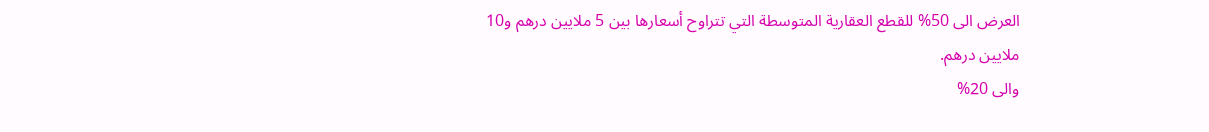العرض الى 50% للقطع العقارية المتوسطة التي تتراوح أسعارها بين 5 ملايين درهم و10 ملايين درهم.
والى 20%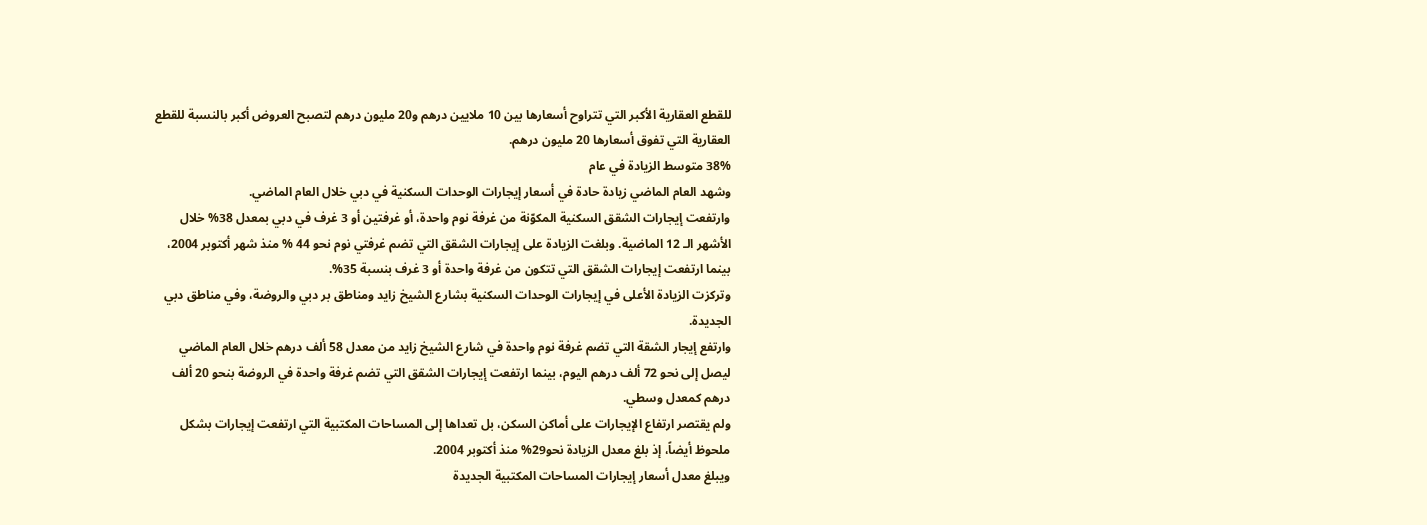للقطع العقارية الأكبر التي تتراوح أسعارها بين 10 ملايين درهم و20 مليون درهم لتصبح العروض أكبر بالنسبة للقطع العقارية التي تفوق أسعارها 20 مليون درهم.
38% متوسط الزيادة في عام
وشهد العام الماضي زيادة حادة في أسعار إيجارات الوحدات السكنية في دبي خلال العام الماضي.
وارتفعت إيجارات الشقق السكنية المكوّنة من غرفة نوم واحدة، أو غرفتين أو 3 غرف في دبي بمعدل 38% خلال الأشهر الـ 12 الماضية. وبلغت الزيادة على إيجارات الشقق التي تضم غرفتي نوم نحو 44 % منذ شهر أكتوبر 2004، بينما ارتفعت إيجارات الشقق التي تتكون من غرفة واحدة أو 3 غرف بنسبة 35%.
وتركزت الزيادة الأعلى في إيجارات الوحدات السكنية بشارع الشيخ زايد ومناطق بر دبي والروضة، وفي مناطق دبي الجديدة.
وارتفع إيجار الشقة التي تضم غرفة نوم واحدة في شارع الشيخ زايد من معدل 58 ألف درهم خلال العام الماضي ليصل إلى نحو 72 ألف درهم اليوم، بينما ارتفعت إيجارات الشقق التي تضم غرفة واحدة في الروضة بنحو 20 ألف درهم كمعدل وسطي.
ولم يقتصر ارتفاع الإيجارات على أماكن السكن، بل تعداها إلى المساحات المكتبية التي ارتفعت إيجارات بشكل ملحوظ أيضاً، إذ بلغ معدل الزيادة نحو29% منذ أكتوبر 2004.
ويبلغ معدل أسعار إيجارات المساحات المكتبية الجديدة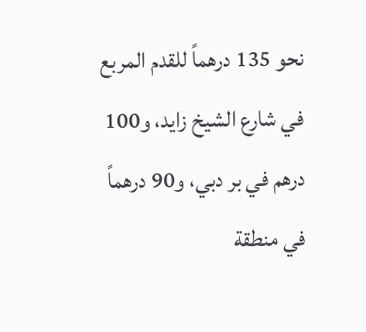نحو 135 درهماً للقدم المربع في شارع الشيخ زايد، و100 درهم في بر دبي، و90 درهماً في منطقة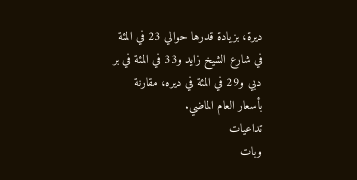ديرة، بزيادة قدرها حوالي 23 في المئة في شارع الشيخ زايد و33 في المئة في بر دبي و29 في المئة في ديره، مقارنة بأسعار العام الماضي.
تداعيات
وبات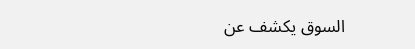السوق يكشف عن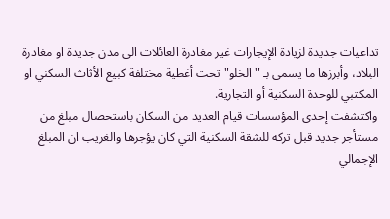تداعيات جديدة لزيادة الإيجارات غير مغادرة العائلات الى مدن جديدة او مغادرة البلاد، وأبرزها ما يسمى بـ "الخلو" تحت أغطية مختلفة كبيع الأثاث السكني او المكتبي للوحدة السكنية أو التجارية.
واكتشفت إحدى المؤسسات قيام العديد من السكان باستحصال مبلغ من مستأجر جديد قبل تركه للشقة السكنية التي كان يؤجرها والغريب ان المبلغ الإجمالي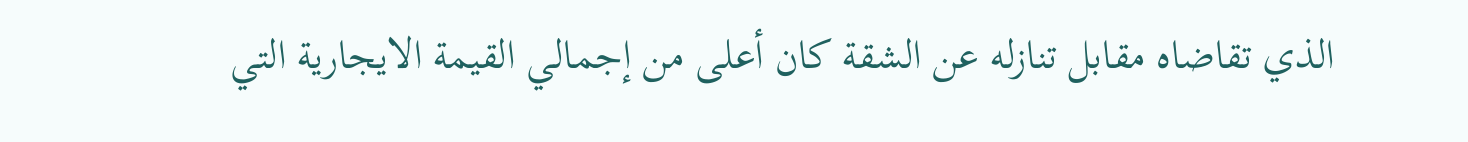الذي تقاضاه مقابل تنازله عن الشقة كان أعلى من إجمالي القيمة الايجارية التي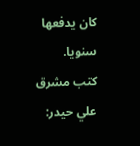كان يدفعها سنويا.
كتب مشرق علي حيدر: